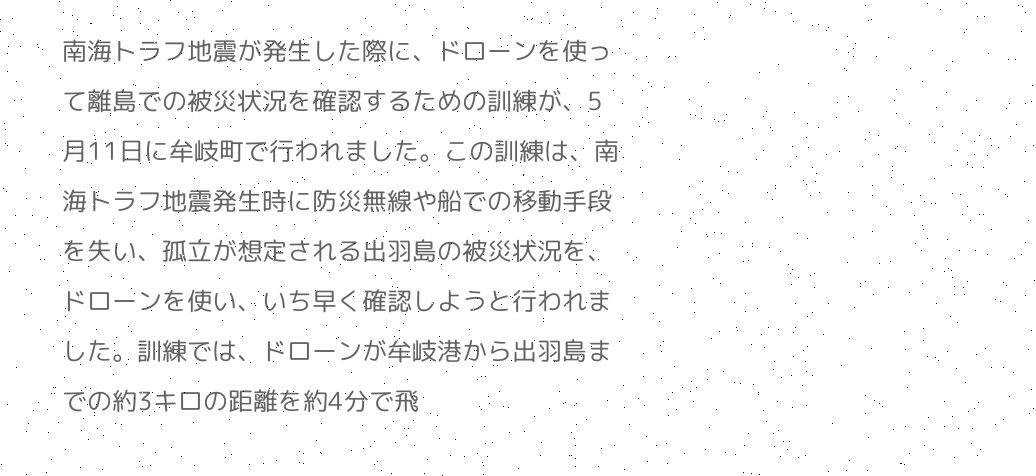南海トラフ地震が発生した際に、ドローンを使って離島での被災状況を確認するための訓練が、5月11日に牟岐町で行われました。この訓練は、南海トラフ地震発生時に防災無線や船での移動手段を失い、孤立が想定される出羽島の被災状況を、ドローンを使い、いち早く確認しようと行われました。訓練では、ドローンが牟岐港から出羽島までの約3キロの距離を約4分で飛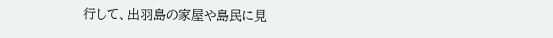行して、出羽島の家屋や島民に見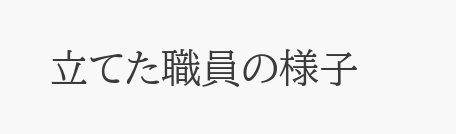立てた職員の様子